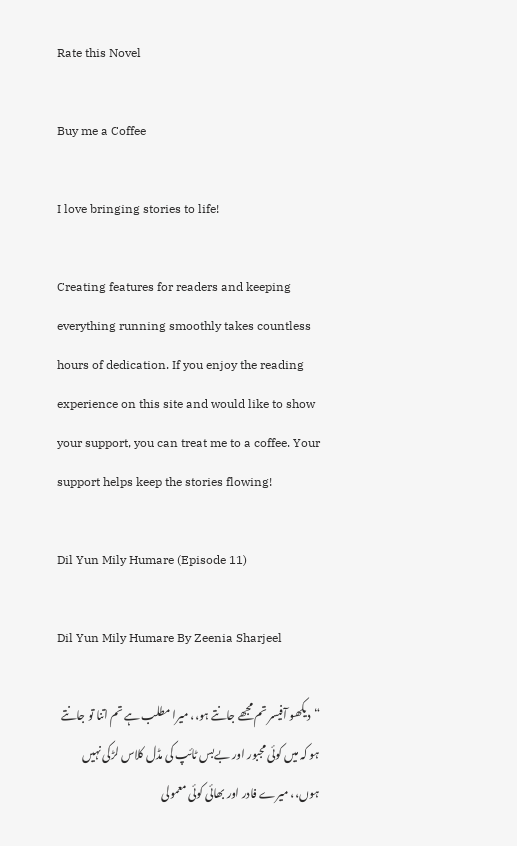Rate this Novel

Buy me a Coffee

I love bringing stories to life!

Creating features for readers and keeping everything running smoothly takes countless hours of dedication. If you enjoy the reading experience on this site and would like to show your support, you can treat me to a coffee. Your support helps keep the stories flowing!

Dil Yun Mily Humare (Episode 11)

Dil Yun Mily Humare By Zeenia Sharjeel

“دیکھو آفیسر تم مجھے جانتے ہو،، میرا مطلب ہے تم اتنا تو جانتے ہو کہ میں کوئی مجبور اور بےبس ٹائپ کی مڈل کلاس لڑکی نہیں ہوں،، میرے فادر اور بھائی کوئی معمولی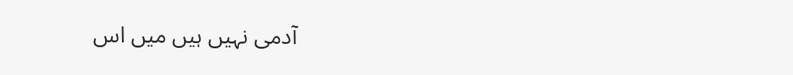آدمی نہیں ہیں میں اس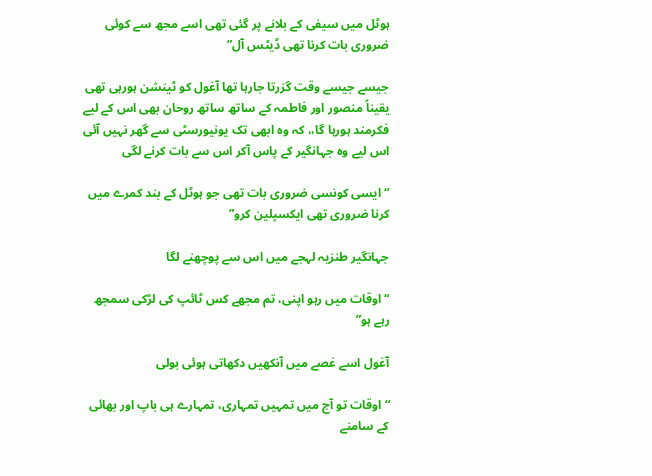ہوٹل میں سیفی کے بلانے پر گئی تھی اسے مجھ سے کوئی ضروری بات کرنا تھی ڈیٹس آل”

جیسے جیسے وقت گزرتا جارہا تھا آغول کو ٹینشن ہورہی تھی یقیناً منصور اور فاطمہ کے ساتھ ساتھ روحان بھی اس کے لیے فکرمند ہورہا گا،، کہ وہ ابھی تک یونیورسٹی سے گھر نہیں آئی اس لیے وہ جہانگیر کے پاس آکر اس سے بات کرنے لگی

“ایسی کونسی ضروری بات تھی جو ہوٹل کے بند کمرے میں کرنا ضروری تھی ایکسپلین کرو”

جہانگیر طنزیہ لہجے میں اس سے پوچھنے لگا

“اوقات میں رہو اپنی، تم مجھے کس ٹائپ کی لڑکی سمجھ رہے ہو”

آغول اسے غصے میں آنکھیں دکھاتی ہوئی بولی

“اوقات تو آج میں تمہیں تمہاری، تمہارے ہی باپ اور بھائی کے سامنے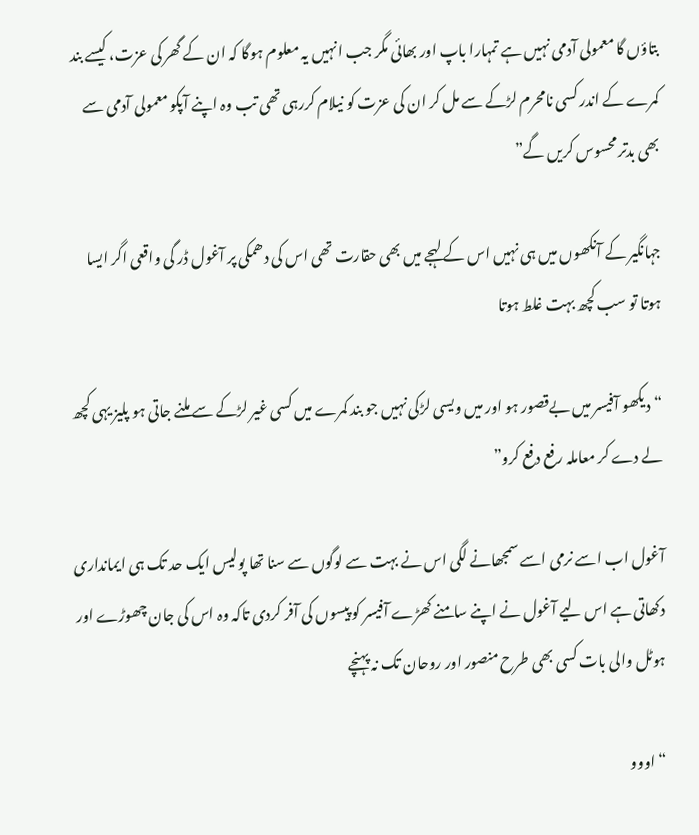بتاؤں گا معمولی آدمی نہیں ہے تمہارا باپ اور بھائی مگر جب انہیں یہ معلوم ہوگا کہ ان کے گھر کی عزت، کیسے بند کمرے کے اندر کسی نامحرم لڑکے سے مل کر ان کی عزت کو نیلام کررہی تھی تب وہ اپنے آپکو معمولی آدمی سے بھی بدتر محسوس کریں گے”

جہانگیر کے آنکھوں میں ہی نہیں اس کے لہجے میں بھی حقارت تھی اس کی دھمکی پر آغول ڈر گی واقعی اگر ایسا ہوتا تو سب کچھ بہت غلط ہوتا

“دیکھو آفیسر میں بےقصور ہو اور میں ویسی لڑکی نہیں جو بند کمرے میں کسی غیر لڑکے سے ملنے جاتی ہو پلیز یہی کچھ لے دے کر معاملہ رفع دفع کرو”

آغول اب اسے نرمی اسے سمجھانے لگی اس نے بہت سے لوگوں سے سنا تھا پولیس ایک حد تک ہی ایمانداری دکھاتی ہے اس لیے آغول نے اپنے سامنے کھڑے آفیسر کو پیسوں کی آفر کردی تاکہ وہ اس کی جان چھوڑے اور ہوٹل والی بات کسی بھی طرح منصور اور روحان تک نہ پہنچے

“اووو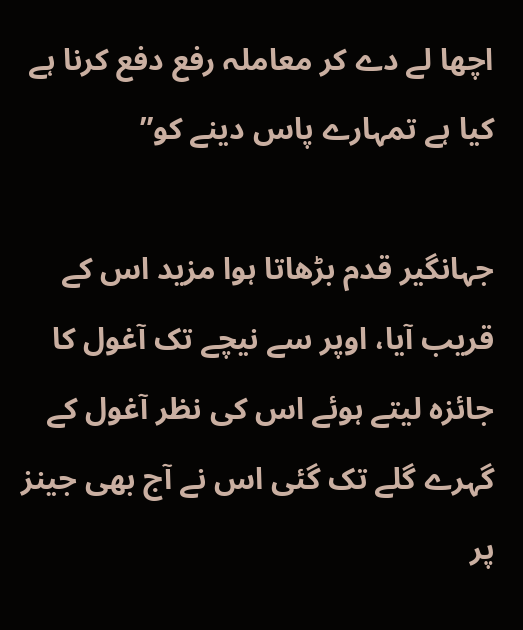اچھا لے دے کر معاملہ رفع دفع کرنا ہے کیا ہے تمہارے پاس دینے کو”

جہانگیر قدم بڑھاتا ہوا مزید اس کے قریب آیا، اوپر سے نیچے تک آغول کا جائزہ لیتے ہوئے اس کی نظر آغول کے گہرے گلے تک گئی اس نے آج بھی جینز پر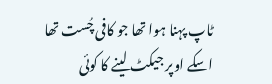ٹاپ پہنا ہوا تھا جو کافی چُست تھا اسکے اوپر جیکٹ لینے کا کوئی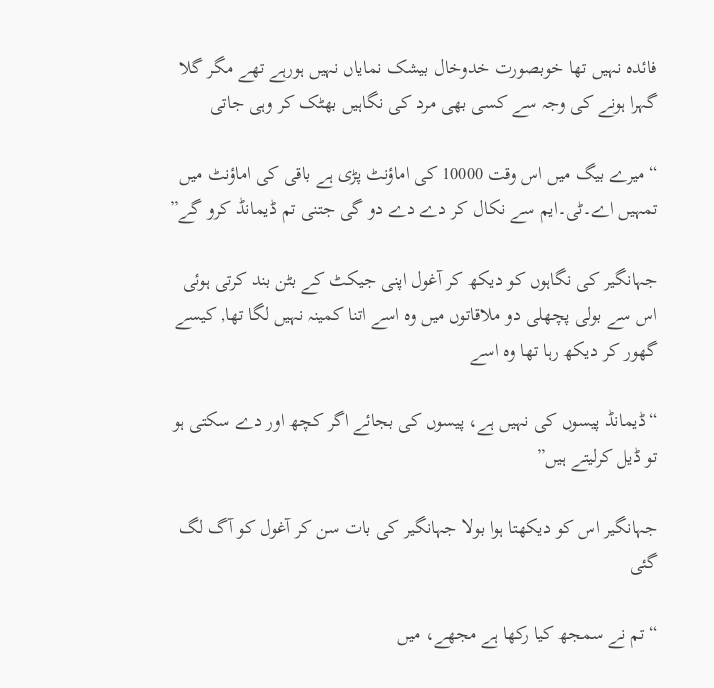فائدہ نہیں تھا خوبصورت خدوخال بیشک نمایاں نہیں ہورہے تھے مگر گلا گہرا ہونے کی وجہ سے کسی بھی مرد کی نگاہیں بھٹک کر وہی جاتی

“میرے بیگ میں اس وقت 10000 کی اماؤنٹ پڑی ہے باقی کی اماؤنٹ میں تمہیں اے۔ٹی۔ایم سے نکال کر دے دے دو گی جتنی تم ڈیمانڈ کرو گے”

جہانگیر کی نگاہوں کو دیکھ کر آغول اپنی جیکٹ کے بٹن بند کرتی ہوئی اس سے بولی پچھلی دو ملاقاتوں میں وہ اسے اتنا کمینہ نہیں لگا تھا, کیسے گھور کر دیکھ رہا تھا وہ اسے

“ڈیمانڈ پیسوں کی نہیں ہے، پیسوں کی بجائے اگر کچھ اور دے سکتی ہو تو ڈیل کرلیتے ہیں”

جہانگیر اس کو دیکھتا ہوا بولا جہانگیر کی بات سن کر آغول کو آگ لگ گئی

“تم نے سمجھ کیا رکھا ہے مجھے، میں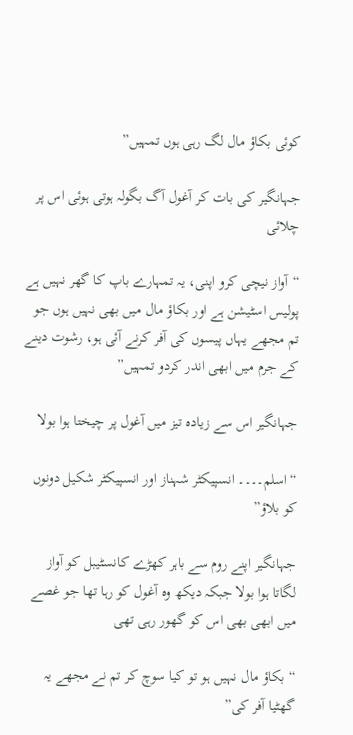کوئی بکاؤ مال لگ رہی ہوں تمہیں”

جہانگیر کی بات کر آغول آگ بگولہ ہوتی ہوئی اس پر چلائی

“آواز نیچی کرو اپنی، یہ تمہارے باپ کا گھر نہیں ہے پولیس اسٹیشن ہے اور بکاؤ مال میں بھی نہیں ہوں جو تم مجھے یہاں پیسوں کی آفر کرنے آئی ہو، رشوت دینے کے جرم میں ابھی اندر کردو تمہیں”

جہانگیر اس سے زیادہ تیز میں آغول پر چیختا ہوا بولا

“اسلم۔۔۔۔ انسپیکٹر شہناز اور انسپیکٹر شکیل دونوں کو بلاؤ”

جہانگیر اپنے روم سے باہر کھڑے کانسٹیبل کو آواز لگاتا ہوا بولا جبکہ دیکھ وہ آغول کو رہا تھا جو غصے میں ابھی بھی اس کو گھور رہی تھی

“بکاؤ مال نہیں ہو تو کیا سوچ کر تم نے مجھے یہ گھٹیا آفر کی”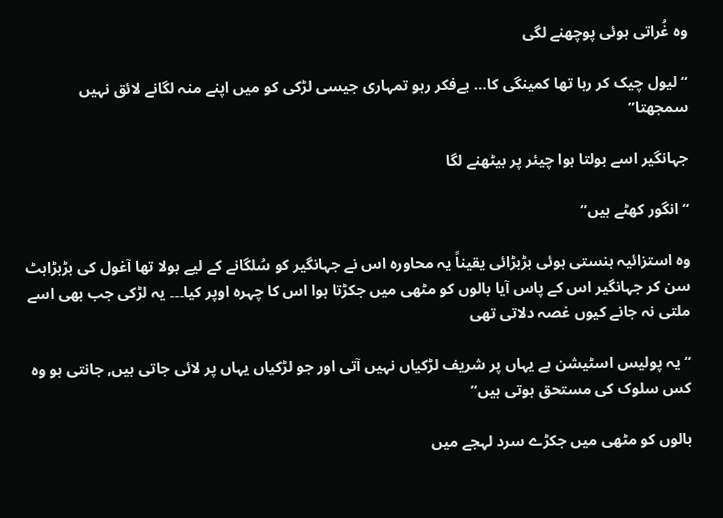وہ غُراتی ہوئی پوچھنے لگی

“لیول چیک کر رہا تھا کمینگی کا… بےفکر رہو تمہاری جیسی لڑکی کو میں اپنے منہ لگانے لائق نہیں سمجھتا”

جہانگیر اسے بولتا ہوا چیئر پر بیٹھنے لگا

“انگور کھٹے ہیں”

وہ استزائیہ ہنستی ہوئی بڑبڑائی یقیناً یہ محاورہ اس نے جہانگیر کو سُلگانے کے لیے بولا تھا آغول کی بڑبڑاہٹ سن کر جہانگیر اس کے پاس آیا بالوں کو مٹھی میں جکڑتا ہوا اس کا چہرہ اوپر کیا۔۔۔ یہ لڑکی جب بھی اسے ملتی نہ جانے کیوں غصہ دلاتی تھی

“یہ پولیس اسٹیشن ہے یہاں پر شریف لڑکیاں نہیں آتی اور جو لڑکیاں یہاں پر لائی جاتی ہیں, جانتی ہو وہ کس سلوک کی مستحق ہوتی ہیں”

بالوں کو مٹھی میں جکڑے سرد لہجے میں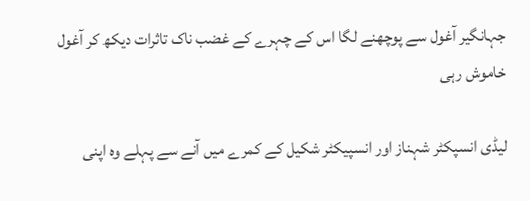جہانگیر آغول سے پوچھنے لگا اس کے چہرے کے غضب ناک تاثرات دیکھ کر آغول خاموش رہی

لیڈی انسپکٹر شہناز اور انسپیکٹر شکیل کے کمرے میں آنے سے پہلے وہ اپنی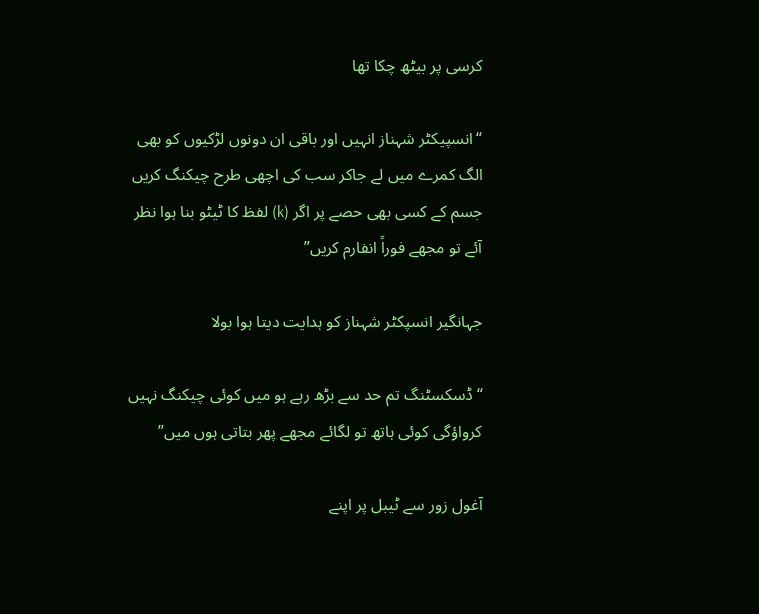کرسی پر بیٹھ چکا تھا

“انسپیکٹر شہناز انہیں اور باقی ان دونوں لڑکیوں کو بھی الگ کمرے میں لے جاکر سب کی اچھی طرح چیکنگ کریں جسم کے کسی بھی حصے پر اگر (k) لفظ کا ٹیٹو بنا ہوا نظر آئے تو مجھے فوراً انفارم کریں”

جہانگیر انسپکٹر شہناز کو ہدایت دیتا ہوا بولا

“ڈسکسٹنگ تم حد سے بڑھ رہے ہو میں کوئی چیکنگ نہیں کرواؤگی کوئی ہاتھ تو لگائے مجھے پھر بتاتی ہوں میں”

آغول زور سے ٹیبل پر اپنے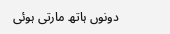دونوں ہاتھ مارتی ہوئی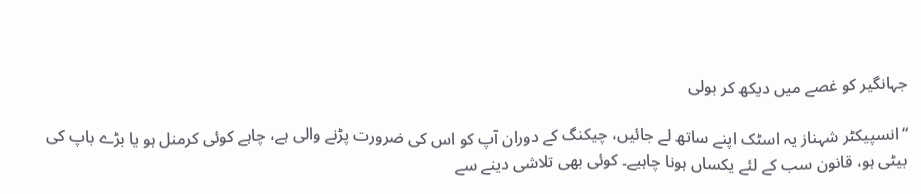جہانگیر کو غصے میں دیکھ کر بولی

“انسپیکٹر شہناز یہ اسٹک اپنے ساتھ لے جائیں، چیکنگ کے دوران آپ کو اس کی ضرورت پڑنے والی ہے، چاہے کوئی کرمنل ہو یا بڑے باپ کی بیٹی ہو، قانون سب کے لئے یکساں ہونا چاہیے۔ کوئی بھی تلاشی دینے سے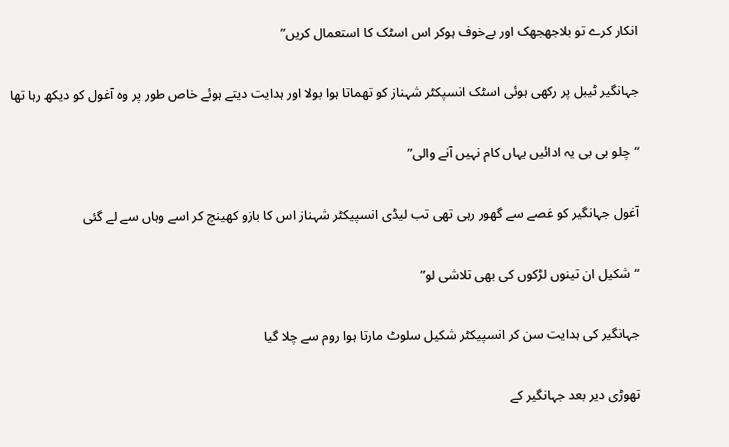انکار کرے تو بلاجھجھک اور بےخوف ہوکر اس اسٹک کا استعمال کریں”

جہانگیر ٹیبل پر رکھی ہوئی اسٹک انسپکٹر شہناز کو تھماتا ہوا بولا اور ہدایت دیتے ہوئے خاص طور پر وہ آغول کو دیکھ رہا تھا

“چلو بی بی یہ ادائیں یہاں کام نہیں آنے والی”

آغول جہانگیر کو غصے سے گھور رہی تھی تب لیڈی انسپیکٹر شہناز اس کا بازو کھینچ کر اسے وہاں سے لے گئی

“شکیل ان تینوں لڑکوں کی بھی تلاشی لو”

جہانگیر کی ہدایت سن کر انسپیکٹر شکیل سلوٹ مارتا ہوا روم سے چلا گیا

تھوڑی دیر بعد جہانگیر کے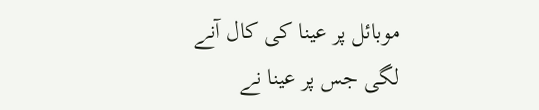موبائل پر عینا کی کال آنے لگی جس پر عینا نے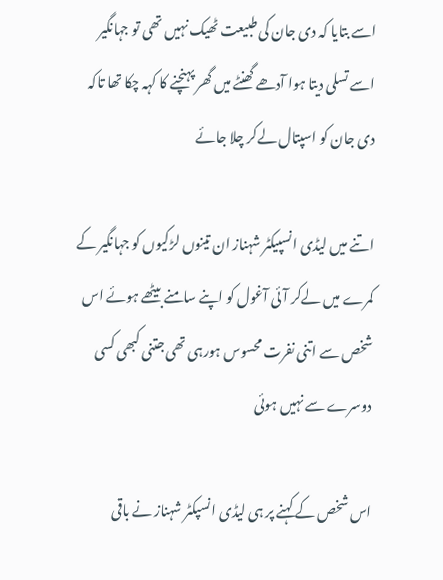اسے بتایا کہ دی جان کی طبیعت ٹھیک نہیں تھی تو جہانگیر اسے تسلی دیتا ہوا آدھے گھنٹے میں گھر پہنچنے کا کہہ چکا تھا تاکہ دی جان کو اسپتال لےکر چلا جائے

اتنے میں لیڈی انسپیکٹر شہناز ان تینوں لڑکیوں کو جہانگیر کے کمرے میں لےکر آئی آغول کو اپنے سامنے بیٹھے ہوئے اس شخص سے اتنی نفرت محسوس ہورہی تھی جتنی کبھی کسی دوسرے سے نہیں ہوئی

اس شخص کے کہنے پر ہی لیڈی انسپکٹر شہناز نے باقی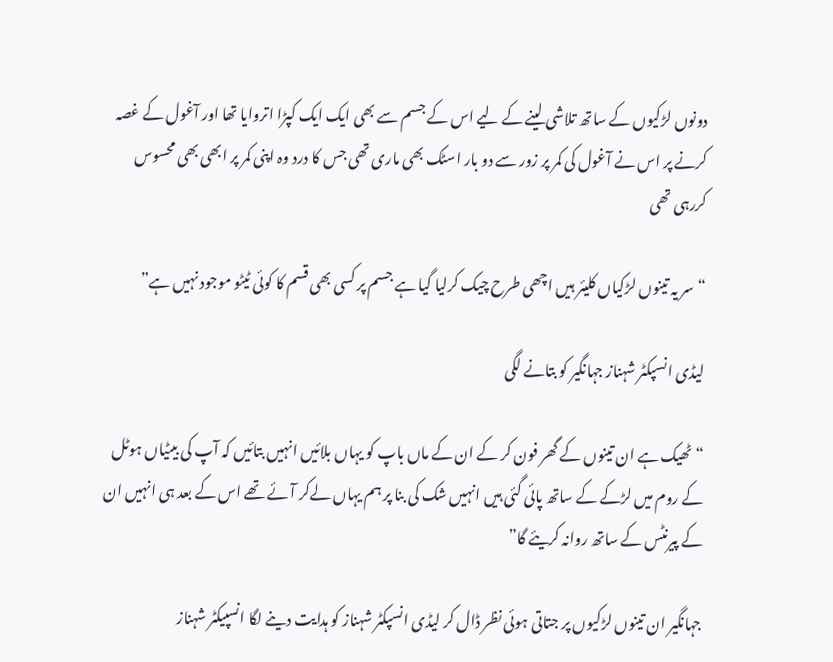دونوں لڑکیوں کے ساتھ تلاشی لینے کے لیے اس کے جسم سے بھی ایک ایک کپڑا اتروایا تھا اور آغول کے غصہ کرنے پر اس نے آغول کی کمر پر زور سے دو بار اسٹک بھی ماری تھی جس کا درد وہ اپنی کمر پر ابھی بھی محسوس کررہی تھی

“سر یہ تینوں لڑکیاں کلیئر ہیں اچھی طرح چیک کرلیا گیا ہے جسم پر کسی بھی قسم کا کوئی ٹیٹو موجود نہیں ہے”

لیڈی انسپکٹر شہناز جہانگیر کو بتانے لگی

“ٹھیک ہے ان تینوں کے گھر فون کر کے ان کے ماں باپ کو یہاں بلائیں انہیں بتائیں کہ آپ کی بیٹیاں ہوٹل کے روم میں لڑکے کے ساتھ پائی گئی ہیں انہیں شک کی بنا پر ہم یہاں لےکر آئے تھے اس کے بعد ہی انہیں ان کے پیرنٹس کے ساتھ روانہ کریئے گا”

جہانگیر ان تینوں لڑکیوں پر جتاتی ہوئی نظر ڈال کر لیڈی انسپکٹر شہناز کو ہدایت دینے لگا انسپیکٹر شہناز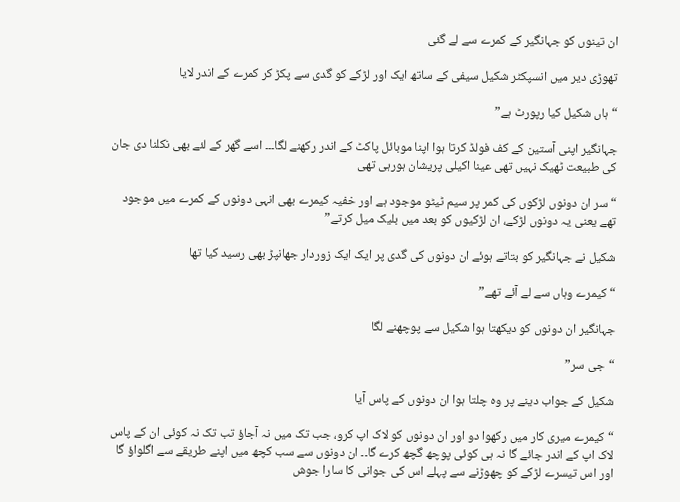ان تینوں کو جہانگیر کے کمرے سے لے گئی

تھوڑی دیر میں انسپکٹر شکیل سیفی کے ساتھ ایک اور لڑکے کو گدی سے پکڑ کر کمرے کے اندر لایا

“ہاں شکیل کیا رپورٹ ہے”

جہانگیر اپنی آستین کے کف فولڈ کرتا ہوا اپنا موبائل پاکٹ کے اندر رکھنے لگا۔۔۔ اسے گھر کے لئے بھی نکلنا دی جان کی طبیعت ٹھیک نہیں تھی عینا اکیلی پریشان ہورہی تھی

“سر ان دونوں لڑکوں کی کمر پر سیم ٹیٹو موجود ہے اور خفیہ کیمرے بھی انہی دونوں کے کمرے میں موجود تھے یعنی یہ دونوں لڑکے، ان لڑکیوں کو بعد میں بلیک میل کرتے”

شکیل نے جہانگیر کو بتاتے ہوئے ان دونوں کی گدی پر ایک ایک زوردار جھانپڑ بھی رسید کیا تھا

“کیمرے وہاں سے لے آئے تھے”

جہانگیر ان دونوں کو دیکھتا ہوا شکیل سے پوچھنے لگا

“جی سر”

شکیل کے جواب دینے پر وہ چلتا ہوا ان دونوں کے پاس آیا

“کیمرے میری کار میں رکھوا دو اور ان دونوں کو لاک اپ کرو، جب تک میں نہ آجاؤ تب تک نہ کوئی ان کے پاس لاک اپ کے اندر جائے گا نہ ہی کوئی پوچھ گچھ کرے گا۔۔ ان دونوں سے سب کچھ میں اپنے طریقے سے اگلواؤ گا اور اس تیسرے لڑکے کو چھوڑنے سے پہلے اس کی جوانی کا سارا جوش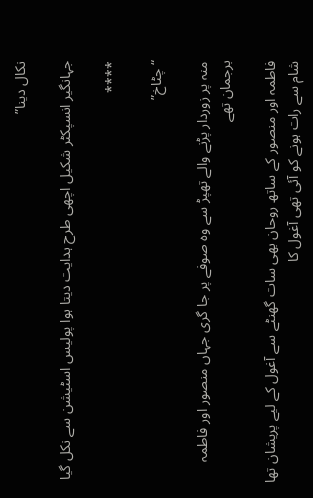نکال دینا”

جہانگیر انسپکٹر شکیل اچھی طرح ہدایت دیتا ہوا پولیس اسٹیشن سے نکل گیا

****

“چٹاخ”

منہ پر زوردار پڑنے والے تھپڑ سے وہ صوفے پر جا گری جہاں منصور اور فاطمہ برجمان تھے

فاطمہ اور منصور کے ساتھ روحان بھی سات گھنٹے سے آغول کے لیے پریشان تھا شام سے رات ہونے کو آئی تھی آغول کا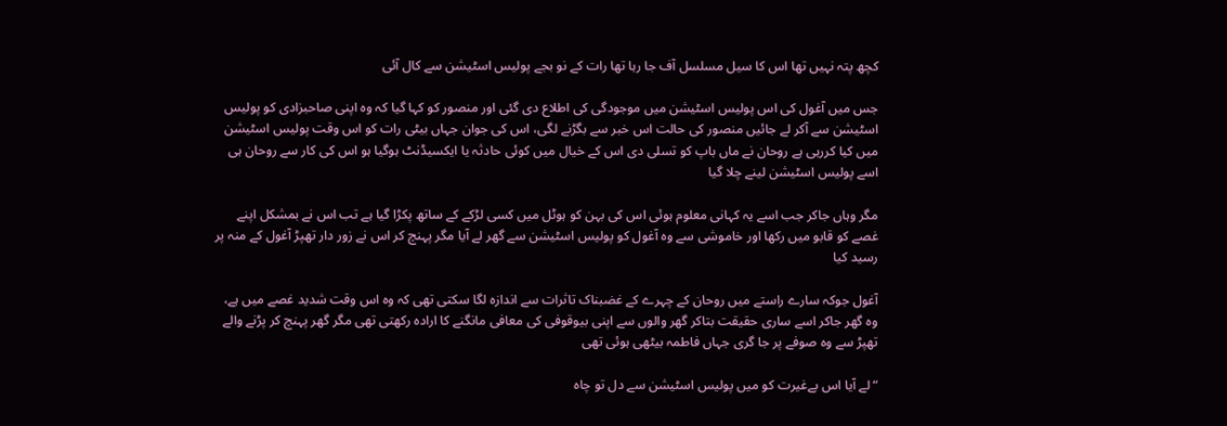کچھ پتہ نہیں تھا اس کا سیل مسلسل آف جا رہا تھا رات کے نو بجے پولیس اسٹیشن سے کال آئی

جس میں آغول کی اس پولیس اسٹیشن میں موجودگی کی اطلاع دی گئی اور منصور کو کہا گیا کہ وہ اپنی صاحبزادی کو پولیس اسٹیشن سے آکر لے جائیں منصور کی حالت اس خبر سے بگڑنے لگی، اس کی جوان جہاں بیٹی رات کو اس وقت پولیس اسٹیشن میں کیا کررہی ہے روحان نے ماں باپ کو تسلی دی اس کے خیال میں کوئی حادثہ یا ایکسیڈنٹ ہوگیا ہو اس کی کار سے روحان ہی اسے پولیس اسٹیشن لینے چلا گیا

مگر وہاں جاکر جب اسے یہ کہانی معلوم ہوئی اس کی بہن کو ہوٹل میں کسی لڑکے کے ساتھ پکڑا گیا ہے تب اس نے بمشکل اپنے غصے کو قابو میں رکھا اور خاموشی سے وہ آغول کو پولیس اسٹیشن سے گھر لے آیا مگر پہنچ کر اس نے زور دار تھپڑ آغول کے منہ پر رسید کیا

آغول جوکہ سارے راستے میں روحان کے چہرے کے غضبناک تاثرات سے اندازہ لگا سکتی تھی کہ وہ اس وقت شدید غصے میں ہے، وہ گھر جاکر اسے ساری حقیقت بتاکر گھر والوں سے اپنی بیوقوفی کی معافی مانگنے کا ارادہ رکھتی تھی مگر گھر پہنچ کر پڑنے والے تھپڑ سے وہ صوفے پر جا گری جہاں فاطمہ بیٹھی ہوئی تھی

“لے آیا اس بےغیرت کو میں پولیس اسٹیشن سے دل تو چاہ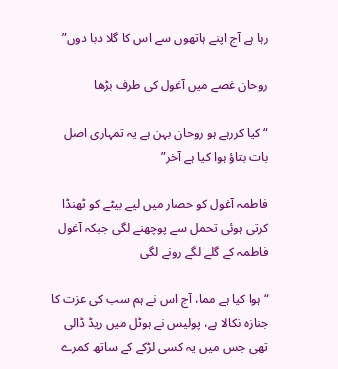رہا ہے آج اپنے ہاتھوں سے اس کا گلا دبا دوں”

روحان غصے میں آغول کی طرف بڑھا

“کیا کررہے ہو روحان بہن ہے یہ تمہاری اصل بات بتاؤ ہوا کیا ہے آخر”

فاطمہ آغول کو حصار میں لیے بیٹے کو ٹھنڈا کرتی ہوئی تحمل سے پوچھنے لگی جبکہ آغول فاطمہ کے گلے لگے رونے لگی

“ہوا کیا ہے مما، آج اس نے ہم سب کی عزت کا جنازہ نکالا ہے، پولیس نے ہوٹل میں ریڈ ڈالی تھی جس میں یہ کسی لڑکے کے ساتھ کمرے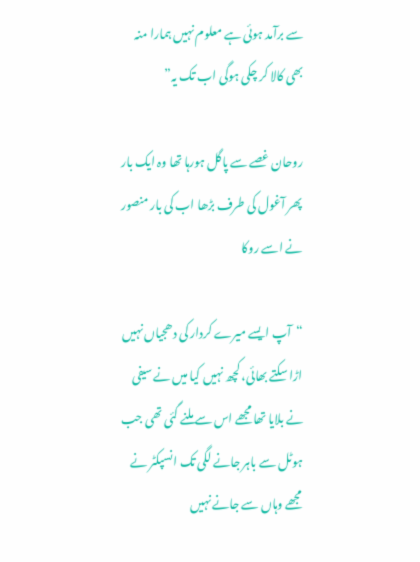سے برآمد ہوئی ہے معلوم نہیں ہمارا منہ بھی کالا کر چکی ہوگی اب تک یہ”

روحان غصے سے پاگل ہورہا تھا وہ ایک بار پھر آغول کی طرف بڑھا اب کی بار منصور نے اسے روکا

“آپ ایسے میرے کردار کی دھجیاں نہیں اڑا سکتے بھائی، کچھ نہیں کیا میں نے سیفی نے بلایا تھا مجھے اس سے ملنے گئی تھی جب ہوٹل سے باہر جانے لگی تک انسپکٹر نے مجھے وہاں سے جانے نہیں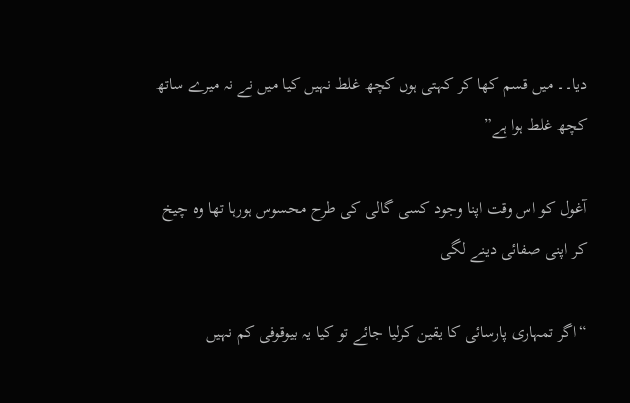دیا۔۔ میں قسم کھا کر کہتی ہوں کچھ غلط نہیں کیا میں نے نہ میرے ساتھ کچھ غلط ہوا ہے”

آغول کو اس وقت اپنا وجود کسی گالی کی طرح محسوس ہورہا تھا وہ چیخ کر اپنی صفائی دینے لگی

“اگر تمہاری پارسائی کا یقین کرلیا جائے تو کیا یہ بیوقوفی کم نہیں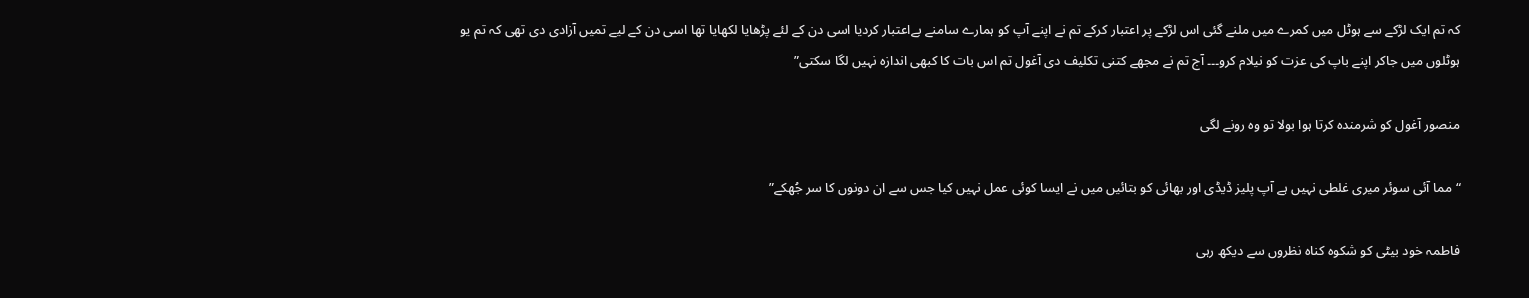کہ تم ایک لڑکے سے ہوٹل میں کمرے میں ملنے گئی اس لڑکے پر اعتبار کرکے تم نے اپنے آپ کو ہمارے سامنے بےاعتبار کردیا اسی دن کے لئے پڑھایا لکھایا تھا اسی دن کے لیے تمیں آزادی دی تھی کہ تم یو ہوٹلوں میں جاکر اپنے باپ کی عزت کو نیلام کرو۔۔۔ آج تم نے مجھے کتنی تکلیف دی آغول تم اس بات کا کبھی اندازہ نہیں لگا سکتی”

منصور آغول کو شرمندہ کرتا ہوا بولا تو وہ رونے لگی

“مما آئی سوئر میری غلطی نہیں ہے آپ پلیز ڈیڈی اور بھائی کو بتائیں میں نے ایسا کوئی عمل نہیں کیا جس سے ان دونوں کا سر جُھکے”

فاطمہ خود بیٹی کو شکوہ کناہ نظروں سے دیکھ رہی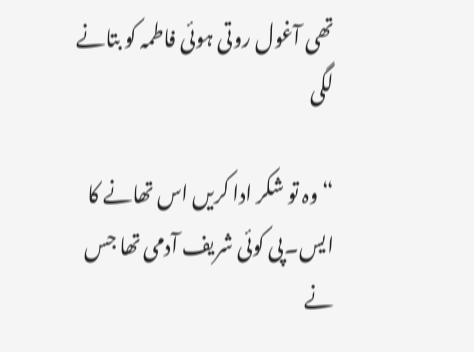تھی آغول روتی ہوئی فاطمہ کو بتانے لگی

“وہ تو شکر ادا کریں اس تھانے کا ایس۔پی کوئی شریف آدمی تھا جس نے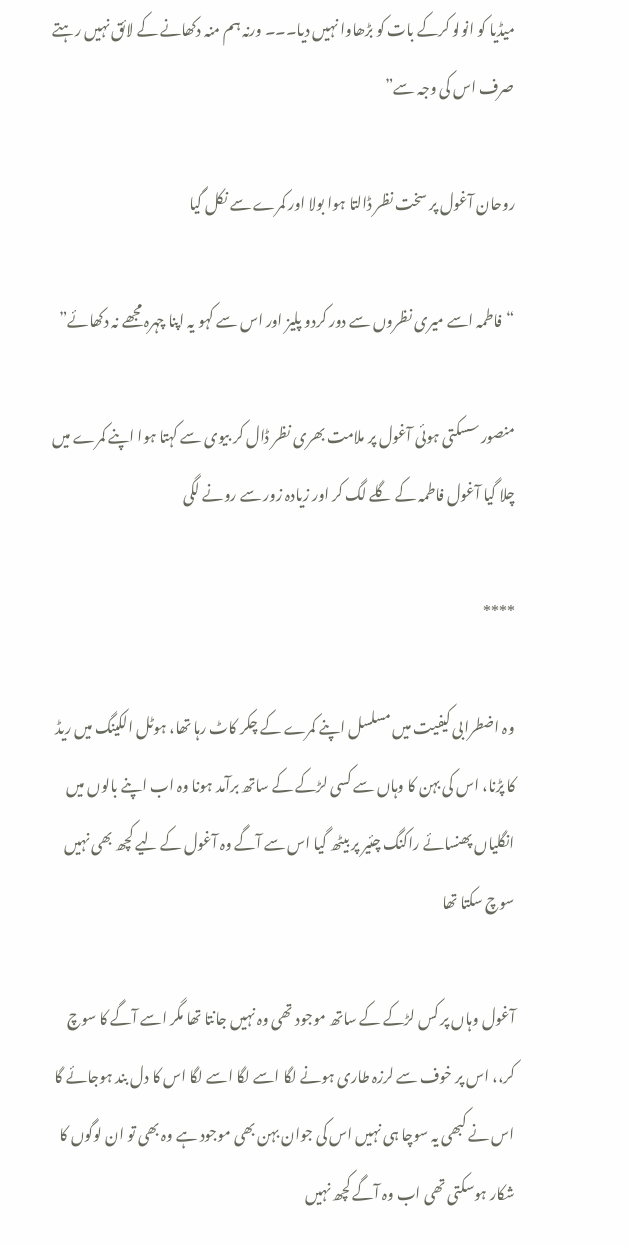میڈیا کو انولو کرکے بات کو بڑھاوا نہیں دیا۔۔۔ ورنہ ہم منہ دکھانے کے لائق نہیں رہتے صرف اس کی وجہ سے”

روحان آغول پر سخت نظر ڈالتا ہوا بولا اور کمرے سے نکل گیا

“فاطمہ اسے میری نظروں سے دور کردو پلیز اور اس سے کہو یہ اپنا چہرہ مجھے نہ دکھائے”

منصور سسکتی ہوئی آغول پر ملامت بھری نظر ڈال کر بیوی سے کہتا ہوا اپنے کمرے میں چلا گیا آغول فاطمہ کے گلے لگ کر اور زیادہ زور سے رونے لگی

****

وہ اضطرابی کیفیت میں مسلسل اپنے کمرے کے چکر کاٹ رہا تھا، ہوٹل الکینگ میں ریڈ کا پڑنا، اس کی بہن کا وہاں سے کسی لڑکے کے ساتھ برآمد ہونا وہ اب اپنے بالوں میں انگلیاں پھنسائے راکنگ چئیر پر بیٹھ گیا اس سے آگے وہ آغول کے لیے کچھ بھی نہیں سوچ سکتا تھا

آغول وہاں پر کس لڑکے کے ساتھ موجود تھی وہ نہیں جانتا تھا مگر اسے آگے کا سوچ کر،، اس پر خوف سے لرزہ طاری ہونے لگا اسے لگا اسے لگا اس کا دل بند ہوجائے گا اس نے کبھی یہ سوچا ہی نہیں اس کی جوان بہن بھی موجود ہے وہ بھی تو ان لوگوں کا شکار ہوسکتی تھی اب وہ آگے کچھ نہیں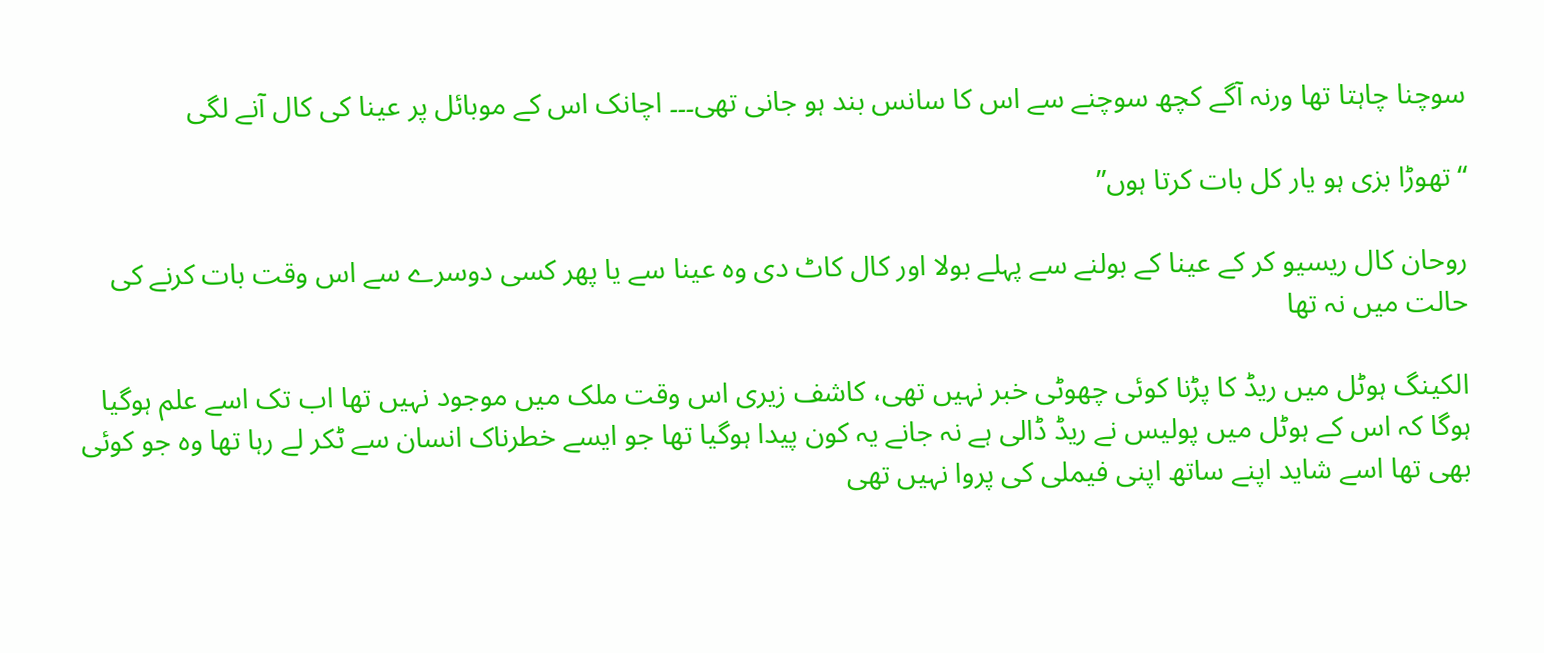سوچنا چاہتا تھا ورنہ آگے کچھ سوچنے سے اس کا سانس بند ہو جانی تھی۔۔۔ اچانک اس کے موبائل پر عینا کی کال آنے لگی

“تھوڑا بزی ہو یار کل بات کرتا ہوں”

روحان کال ریسیو کر کے عینا کے بولنے سے پہلے بولا اور کال کاٹ دی وہ عینا سے یا پھر کسی دوسرے سے اس وقت بات کرنے کی حالت میں نہ تھا

الکینگ ہوٹل میں ریڈ کا پڑنا کوئی چھوٹی خبر نہیں تھی، کاشف زیری اس وقت ملک میں موجود نہیں تھا اب تک اسے علم ہوگیا ہوگا کہ اس کے ہوٹل میں پولیس نے ریڈ ڈالی ہے نہ جانے یہ کون پیدا ہوگیا تھا جو ایسے خطرناک انسان سے ٹکر لے رہا تھا وہ جو کوئی بھی تھا اسے شاید اپنے ساتھ اپنی فیملی کی پروا نہیں تھی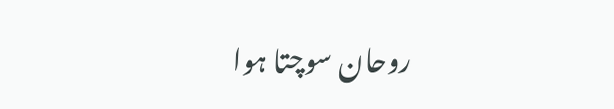روحان سوچتا ہوا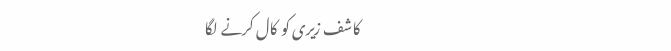کاشف زیری کو کال کرنے لگا